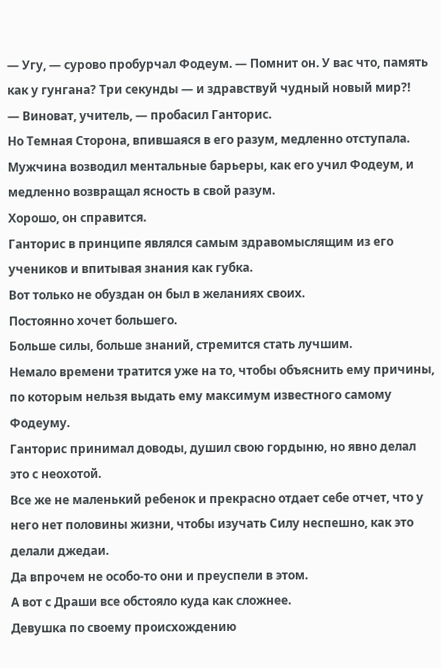— Угу, — сурово пробурчал Фодеум. — Помнит он. У вас что, память как у гунгана? Три секунды — и здравствуй чудный новый мир?!
— Виноват, учитель, — пробасил Ганторис.
Но Темная Сторона, впившаяся в его разум, медленно отступала.
Мужчина возводил ментальные барьеры, как его учил Фодеум, и медленно возвращал ясность в свой разум.
Хорошо, он справится.
Ганторис в принципе являлся самым здравомыслящим из его учеников и впитывая знания как губка.
Вот только не обуздан он был в желаниях своих.
Постоянно хочет большего.
Больше силы, больше знаний, стремится стать лучшим.
Немало времени тратится уже на то, чтобы объяснить ему причины, по которым нельзя выдать ему максимум известного самому Фодеуму.
Ганторис принимал доводы, душил свою гордыню, но явно делал это с неохотой.
Все же не маленький ребенок и прекрасно отдает себе отчет, что у него нет половины жизни, чтобы изучать Силу неспешно, как это делали джедаи.
Да впрочем не особо-то они и преуспели в этом.
А вот с Драши все обстояло куда как сложнее.
Девушка по своему происхождению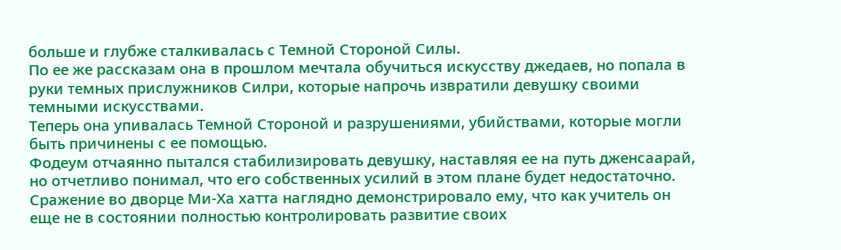больше и глубже сталкивалась с Темной Стороной Силы.
По ее же рассказам она в прошлом мечтала обучиться искусству джедаев, но попала в руки темных прислужников Силри, которые напрочь извратили девушку своими темными искусствами.
Теперь она упивалась Темной Стороной и разрушениями, убийствами, которые могли быть причинены с ее помощью.
Фодеум отчаянно пытался стабилизировать девушку, наставляя ее на путь дженсаарай, но отчетливо понимал, что его собственных усилий в этом плане будет недостаточно.
Сражение во дворце Ми-Ха хатта наглядно демонстрировало ему, что как учитель он еще не в состоянии полностью контролировать развитие своих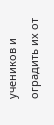учеников и оградить их от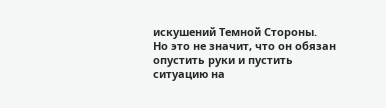искушений Темной Стороны.
Но это не значит, что он обязан опустить руки и пустить ситуацию на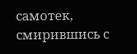самотек, смирившись с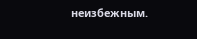неизбежным.